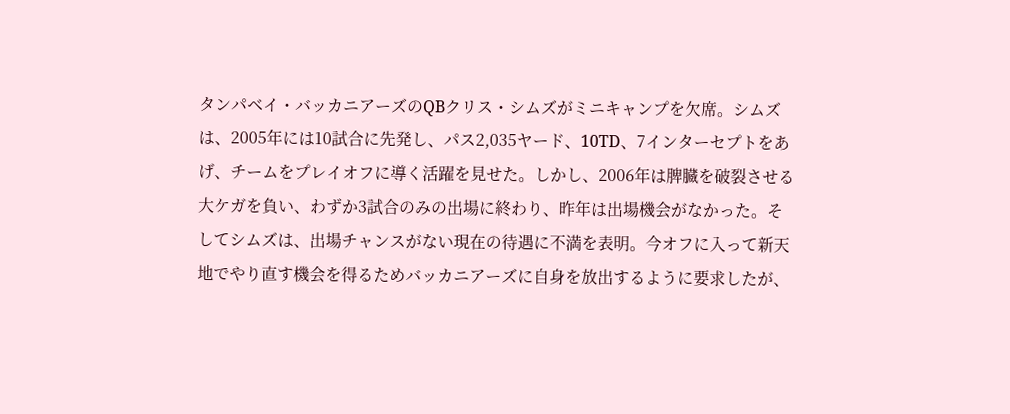タンパベイ・バッカニアーズのQBクリス・シムズがミニキャンプを欠席。シムズは、2005年には10試合に先発し、パス2,035ヤード、10TD、7インターセプトをあげ、チームをプレイオフに導く活躍を見せた。しかし、2006年は脾臓を破裂させる大ケガを負い、わずか3試合のみの出場に終わり、昨年は出場機会がなかった。そしてシムズは、出場チャンスがない現在の待遇に不満を表明。今オフに入って新天地でやり直す機会を得るためバッカニアーズに自身を放出するように要求したが、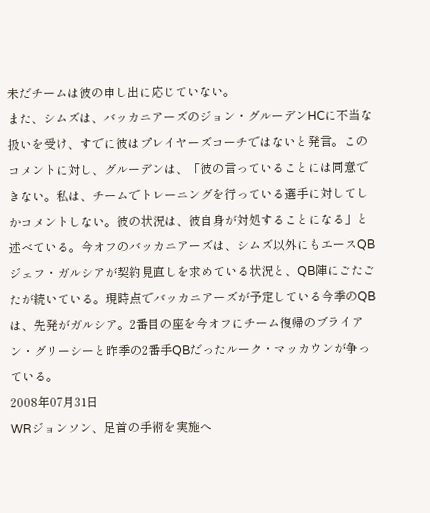未だチームは彼の申し出に応じていない。
また、シムズは、バッカニアーズのジョン・グルーデンHCに不当な扱いを受け、すでに彼はプレイヤーズコーチではないと発言。このコメントに対し、グルーデンは、「彼の言っていることには同意できない。私は、チームでトレーニングを行っている選手に対してしかコメントしない。彼の状況は、彼自身が対処することになる」と述べている。今オフのバッカニアーズは、シムズ以外にもエースQBジェフ・ガルシアが契約見直しを求めている状況と、QB陣にごたごたが続いている。現時点でバッカニアーズが予定している今季のQBは、先発がガルシア。2番目の座を今オフにチーム復帰のブライアン・グリーシーと昨季の2番手QBだったルーク・マッカウンが争っている。
2008年07月31日
WRジョンソン、足首の手術を実施へ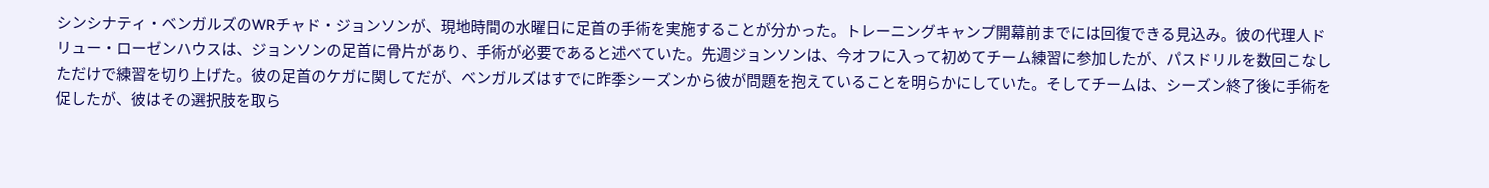シンシナティ・ベンガルズのWRチャド・ジョンソンが、現地時間の水曜日に足首の手術を実施することが分かった。トレーニングキャンプ開幕前までには回復できる見込み。彼の代理人ドリュー・ローゼンハウスは、ジョンソンの足首に骨片があり、手術が必要であると述べていた。先週ジョンソンは、今オフに入って初めてチーム練習に参加したが、パスドリルを数回こなしただけで練習を切り上げた。彼の足首のケガに関してだが、ベンガルズはすでに昨季シーズンから彼が問題を抱えていることを明らかにしていた。そしてチームは、シーズン終了後に手術を促したが、彼はその選択肢を取ら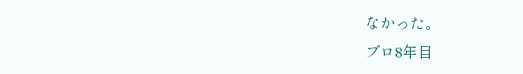なかった。
プロ8年目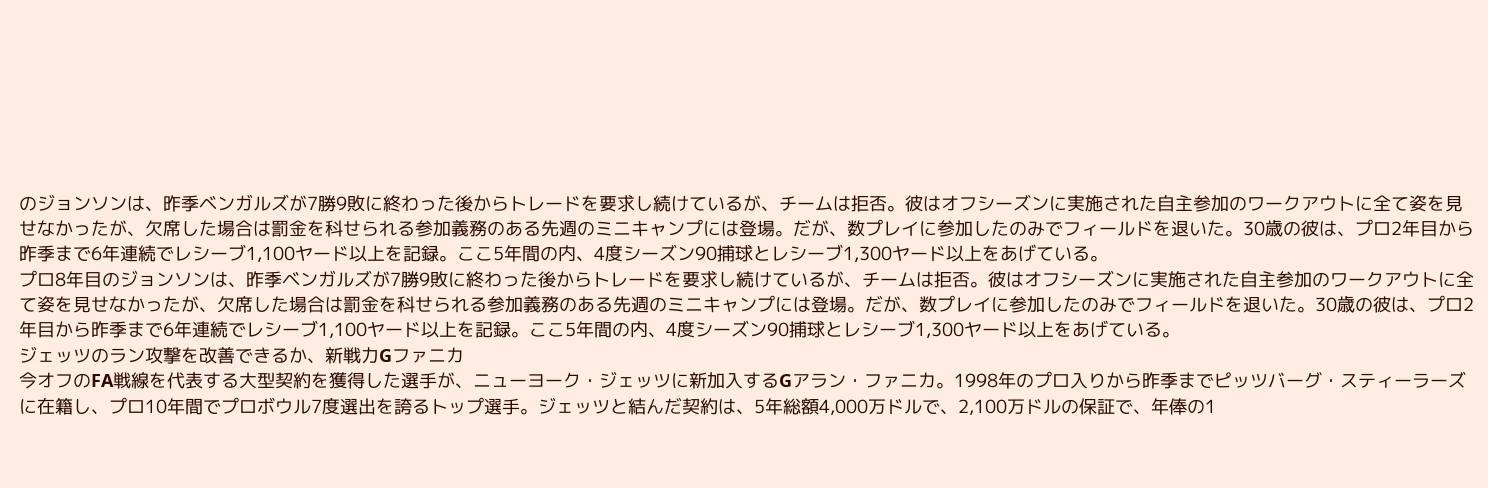のジョンソンは、昨季ベンガルズが7勝9敗に終わった後からトレードを要求し続けているが、チームは拒否。彼はオフシーズンに実施された自主参加のワークアウトに全て姿を見せなかったが、欠席した場合は罰金を科せられる参加義務のある先週のミニキャンプには登場。だが、数プレイに参加したのみでフィールドを退いた。30歳の彼は、プロ2年目から昨季まで6年連続でレシーブ1,100ヤード以上を記録。ここ5年間の内、4度シーズン90捕球とレシーブ1,300ヤード以上をあげている。
プロ8年目のジョンソンは、昨季ベンガルズが7勝9敗に終わった後からトレードを要求し続けているが、チームは拒否。彼はオフシーズンに実施された自主参加のワークアウトに全て姿を見せなかったが、欠席した場合は罰金を科せられる参加義務のある先週のミニキャンプには登場。だが、数プレイに参加したのみでフィールドを退いた。30歳の彼は、プロ2年目から昨季まで6年連続でレシーブ1,100ヤード以上を記録。ここ5年間の内、4度シーズン90捕球とレシーブ1,300ヤード以上をあげている。
ジェッツのラン攻撃を改善できるか、新戦力Gファニカ
今オフのFA戦線を代表する大型契約を獲得した選手が、ニューヨーク・ジェッツに新加入するGアラン・ファニカ。1998年のプロ入りから昨季までピッツバーグ・スティーラーズに在籍し、プロ10年間でプロボウル7度選出を誇るトップ選手。ジェッツと結んだ契約は、5年総額4,000万ドルで、2,100万ドルの保証で、年俸の1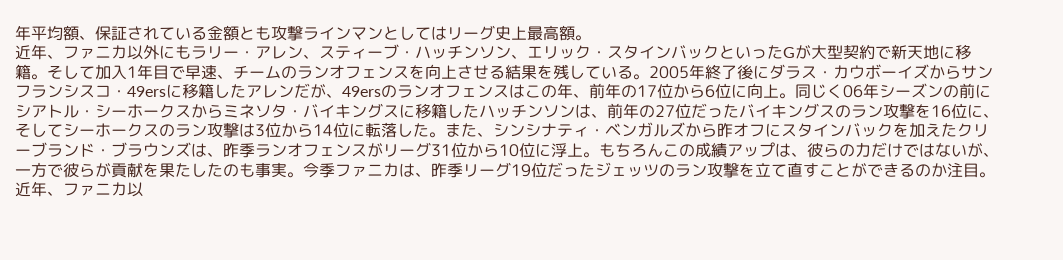年平均額、保証されている金額とも攻撃ラインマンとしてはリーグ史上最高額。
近年、ファニカ以外にもラリー・アレン、スティーブ・ハッチンソン、エリック・スタインバックといったGが大型契約で新天地に移籍。そして加入1年目で早速、チームのランオフェンスを向上させる結果を残している。2005年終了後にダラス・カウボーイズからサンフランシスコ・49ersに移籍したアレンだが、49ersのランオフェンスはこの年、前年の17位から6位に向上。同じく06年シーズンの前にシアトル・シーホークスからミネソタ・バイキングスに移籍したハッチンソンは、前年の27位だったバイキングスのラン攻撃を16位に、そしてシーホークスのラン攻撃は3位から14位に転落した。また、シンシナティ・ベンガルズから昨オフにスタインバックを加えたクリーブランド・ブラウンズは、昨季ランオフェンスがリーグ31位から10位に浮上。もちろんこの成績アップは、彼らの力だけではないが、一方で彼らが貢献を果たしたのも事実。今季ファニカは、昨季リーグ19位だったジェッツのラン攻撃を立て直すことができるのか注目。
近年、ファニカ以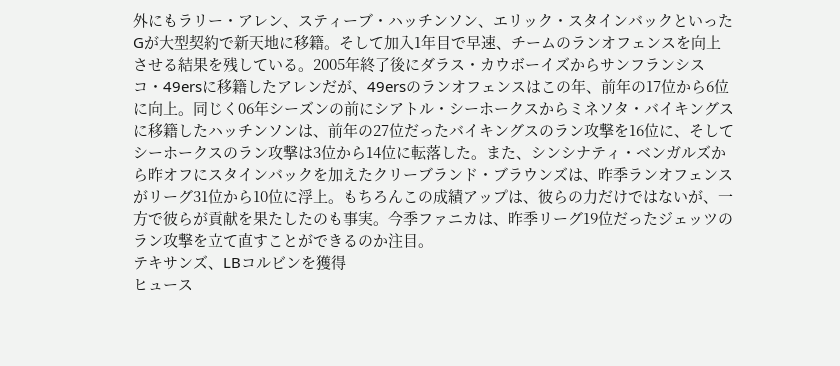外にもラリー・アレン、スティーブ・ハッチンソン、エリック・スタインバックといったGが大型契約で新天地に移籍。そして加入1年目で早速、チームのランオフェンスを向上させる結果を残している。2005年終了後にダラス・カウボーイズからサンフランシスコ・49ersに移籍したアレンだが、49ersのランオフェンスはこの年、前年の17位から6位に向上。同じく06年シーズンの前にシアトル・シーホークスからミネソタ・バイキングスに移籍したハッチンソンは、前年の27位だったバイキングスのラン攻撃を16位に、そしてシーホークスのラン攻撃は3位から14位に転落した。また、シンシナティ・ベンガルズから昨オフにスタインバックを加えたクリーブランド・ブラウンズは、昨季ランオフェンスがリーグ31位から10位に浮上。もちろんこの成績アップは、彼らの力だけではないが、一方で彼らが貢献を果たしたのも事実。今季ファニカは、昨季リーグ19位だったジェッツのラン攻撃を立て直すことができるのか注目。
テキサンズ、LBコルビンを獲得
ヒュース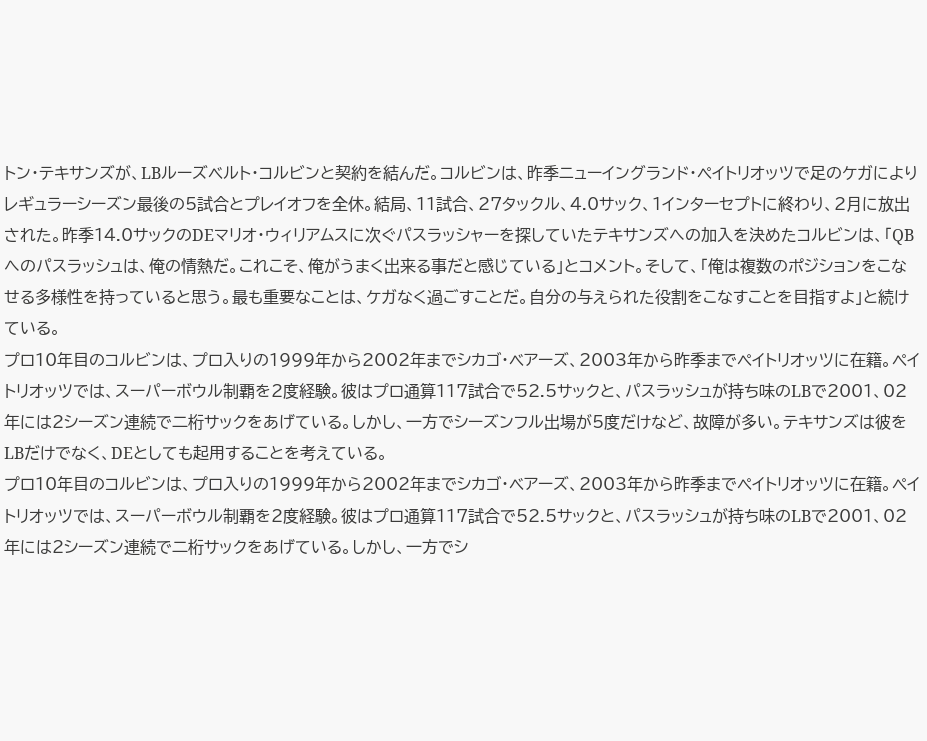トン・テキサンズが、LBルーズベルト・コルビンと契約を結んだ。コルビンは、昨季ニューイングランド・ペイトリオッツで足のケガによりレギュラーシーズン最後の5試合とプレイオフを全休。結局、11試合、27タックル、4.0サック、1インターセプトに終わり、2月に放出された。昨季14.0サックのDEマリオ・ウィリアムスに次ぐパスラッシャーを探していたテキサンズへの加入を決めたコルビンは、「QBへのパスラッシュは、俺の情熱だ。これこそ、俺がうまく出来る事だと感じている」とコメント。そして、「俺は複数のポジションをこなせる多様性を持っていると思う。最も重要なことは、ケガなく過ごすことだ。自分の与えられた役割をこなすことを目指すよ」と続けている。
プロ10年目のコルビンは、プロ入りの1999年から2002年までシカゴ・ベアーズ、2003年から昨季までペイトリオッツに在籍。ペイトリオッツでは、スーパーボウル制覇を2度経験。彼はプロ通算117試合で52.5サックと、パスラッシュが持ち味のLBで2001、02年には2シーズン連続で二桁サックをあげている。しかし、一方でシーズンフル出場が5度だけなど、故障が多い。テキサンズは彼をLBだけでなく、DEとしても起用することを考えている。
プロ10年目のコルビンは、プロ入りの1999年から2002年までシカゴ・ベアーズ、2003年から昨季までペイトリオッツに在籍。ペイトリオッツでは、スーパーボウル制覇を2度経験。彼はプロ通算117試合で52.5サックと、パスラッシュが持ち味のLBで2001、02年には2シーズン連続で二桁サックをあげている。しかし、一方でシ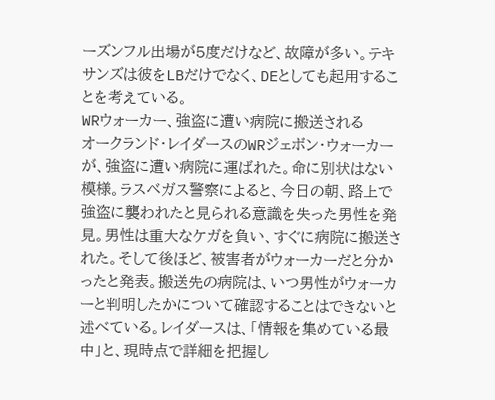ーズンフル出場が5度だけなど、故障が多い。テキサンズは彼をLBだけでなく、DEとしても起用することを考えている。
WRウォーカー、強盗に遭い病院に搬送される
オークランド・レイダースのWRジェボン・ウォーカーが、強盗に遭い病院に運ばれた。命に別状はない模様。ラスベガス警察によると、今日の朝、路上で強盗に襲われたと見られる意識を失った男性を発見。男性は重大なケガを負い、すぐに病院に搬送された。そして後ほど、被害者がウォーカーだと分かったと発表。搬送先の病院は、いつ男性がウォーカーと判明したかについて確認することはできないと述べている。レイダースは、「情報を集めている最中」と、現時点で詳細を把握し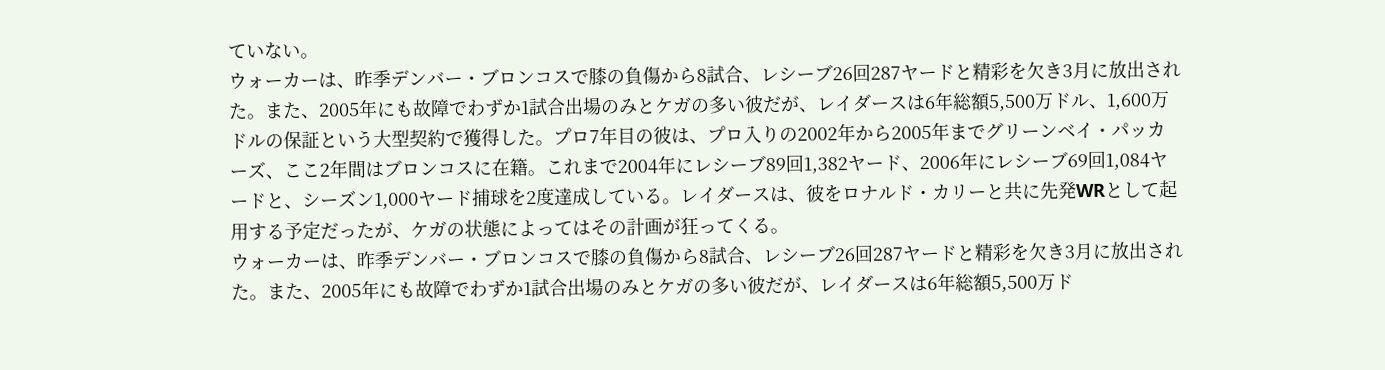ていない。
ウォーカーは、昨季デンバー・ブロンコスで膝の負傷から8試合、レシーブ26回287ヤードと精彩を欠き3月に放出された。また、2005年にも故障でわずか1試合出場のみとケガの多い彼だが、レイダースは6年総額5,500万ドル、1,600万ドルの保証という大型契約で獲得した。プロ7年目の彼は、プロ入りの2002年から2005年までグリーンベイ・パッカーズ、ここ2年間はブロンコスに在籍。これまで2004年にレシーブ89回1,382ヤード、2006年にレシーブ69回1,084ヤードと、シーズン1,000ヤード捕球を2度達成している。レイダースは、彼をロナルド・カリーと共に先発WRとして起用する予定だったが、ケガの状態によってはその計画が狂ってくる。
ウォーカーは、昨季デンバー・ブロンコスで膝の負傷から8試合、レシーブ26回287ヤードと精彩を欠き3月に放出された。また、2005年にも故障でわずか1試合出場のみとケガの多い彼だが、レイダースは6年総額5,500万ド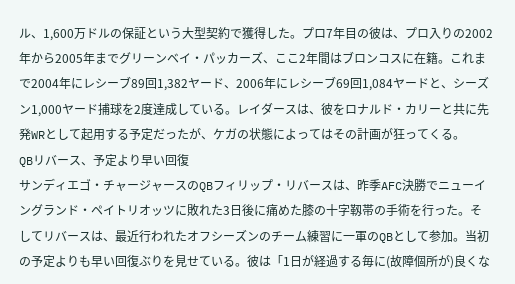ル、1,600万ドルの保証という大型契約で獲得した。プロ7年目の彼は、プロ入りの2002年から2005年までグリーンベイ・パッカーズ、ここ2年間はブロンコスに在籍。これまで2004年にレシーブ89回1,382ヤード、2006年にレシーブ69回1,084ヤードと、シーズン1,000ヤード捕球を2度達成している。レイダースは、彼をロナルド・カリーと共に先発WRとして起用する予定だったが、ケガの状態によってはその計画が狂ってくる。
QBリバース、予定より早い回復
サンディエゴ・チャージャースのQBフィリップ・リバースは、昨季AFC決勝でニューイングランド・ペイトリオッツに敗れた3日後に痛めた膝の十字靱帯の手術を行った。そしてリバースは、最近行われたオフシーズンのチーム練習に一軍のQBとして参加。当初の予定よりも早い回復ぶりを見せている。彼は「1日が経過する毎に(故障個所が)良くな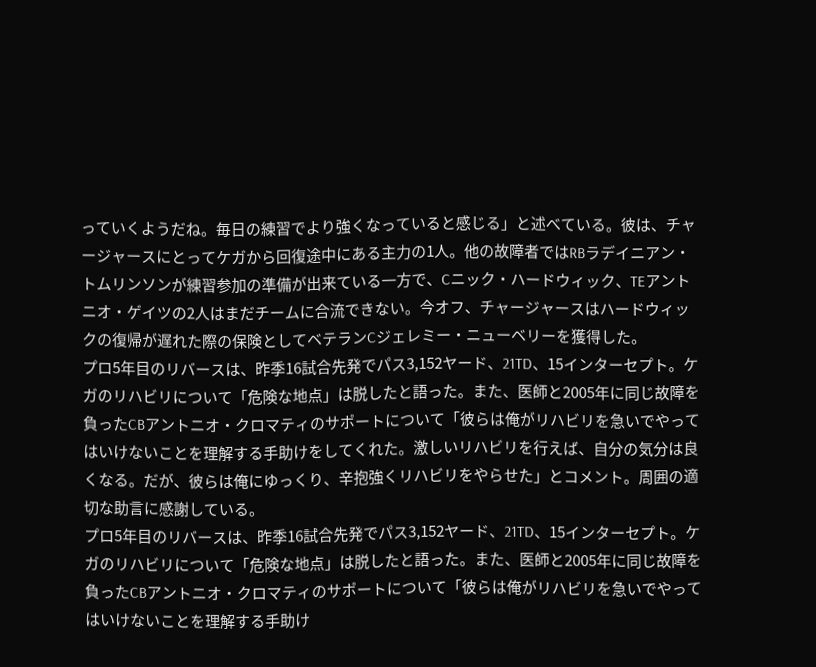っていくようだね。毎日の練習でより強くなっていると感じる」と述べている。彼は、チャージャースにとってケガから回復途中にある主力の1人。他の故障者ではRBラデイニアン・トムリンソンが練習参加の準備が出来ている一方で、Cニック・ハードウィック、TEアントニオ・ゲイツの2人はまだチームに合流できない。今オフ、チャージャースはハードウィックの復帰が遅れた際の保険としてベテランCジェレミー・ニューベリーを獲得した。
プロ5年目のリバースは、昨季16試合先発でパス3,152ヤード、21TD、15インターセプト。ケガのリハビリについて「危険な地点」は脱したと語った。また、医師と2005年に同じ故障を負ったCBアントニオ・クロマティのサポートについて「彼らは俺がリハビリを急いでやってはいけないことを理解する手助けをしてくれた。激しいリハビリを行えば、自分の気分は良くなる。だが、彼らは俺にゆっくり、辛抱強くリハビリをやらせた」とコメント。周囲の適切な助言に感謝している。
プロ5年目のリバースは、昨季16試合先発でパス3,152ヤード、21TD、15インターセプト。ケガのリハビリについて「危険な地点」は脱したと語った。また、医師と2005年に同じ故障を負ったCBアントニオ・クロマティのサポートについて「彼らは俺がリハビリを急いでやってはいけないことを理解する手助け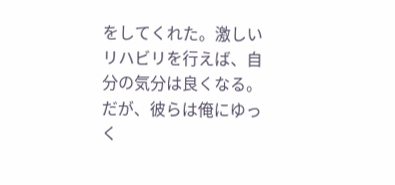をしてくれた。激しいリハビリを行えば、自分の気分は良くなる。だが、彼らは俺にゆっく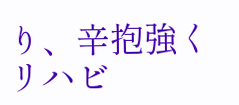り、辛抱強くリハビ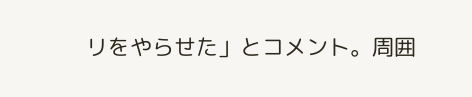リをやらせた」とコメント。周囲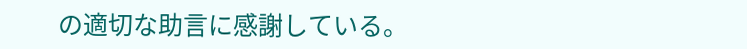の適切な助言に感謝している。